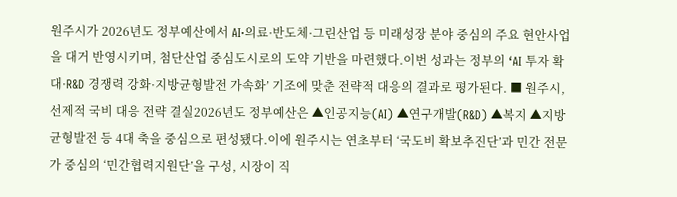원주시가 2026년도 정부예산에서 AI·의료·반도체·그린산업 등 미래성장 분야 중심의 주요 현안사업을 대거 반영시키며, 첨단산업 중심도시로의 도약 기반을 마련했다.이번 성과는 정부의 ‘AI 투자 확대·R&D 경쟁력 강화·지방균형발전 가속화’ 기조에 맞춘 전략적 대응의 결과로 평가된다. ■ 원주시, 선제적 국비 대응 전략 결실2026년도 정부예산은 ▲인공지능(AI) ▲연구개발(R&D) ▲복지 ▲지방균형발전 등 4대 축을 중심으로 편성됐다.이에 원주시는 연초부터 ‘국도비 확보추진단’과 민간 전문가 중심의 ‘민간협력지원단’을 구성, 시장이 직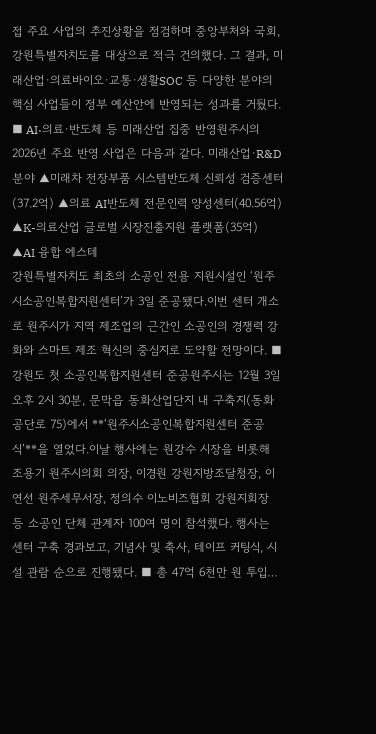접 주요 사업의 추진상황을 점검하며 중앙부처와 국회, 강원특별자치도를 대상으로 적극 건의했다. 그 결과, 미래산업·의료바이오·교통·생활SOC 등 다양한 분야의 핵심 사업들이 정부 예산안에 반영되는 성과를 거뒀다. ■ AI·의료·반도체 등 미래산업 집중 반영원주시의 2026년 주요 반영 사업은 다음과 같다. 미래산업·R&D 분야 ▲미래차 전장부품 시스템반도체 신뢰성 검증센터(37.2억) ▲의료 AI반도체 전문인력 양성센터(40.56억) ▲K-의료산업 글로벌 시장진출지원 플랫폼(35억) ▲AI 융합 에스테
강원특별자치도 최초의 소공인 전용 지원시설인 ‘원주시소공인복합지원센터’가 3일 준공됐다.이번 센터 개소로 원주시가 지역 제조업의 근간인 소공인의 경쟁력 강화와 스마트 제조 혁신의 중심지로 도약할 전망이다. ■ 강원도 첫 소공인복합지원센터 준공원주시는 12월 3일 오후 2시 30분, 문막읍 동화산업단지 내 구축지(동화공단로 75)에서 **‘원주시소공인복합지원센터 준공식’**을 열었다.이날 행사에는 원강수 시장을 비롯해 조용기 원주시의회 의장, 이경원 강원지방조달청장, 이연선 원주세무서장, 정의수 이노비즈협회 강원지회장 등 소공인 단체 관계자 100여 명이 참석했다. 행사는 센터 구축 경과보고, 기념사 및 축사, 테이프 커팅식, 시설 관람 순으로 진행됐다. ■ 총 47억 6천만 원 투입…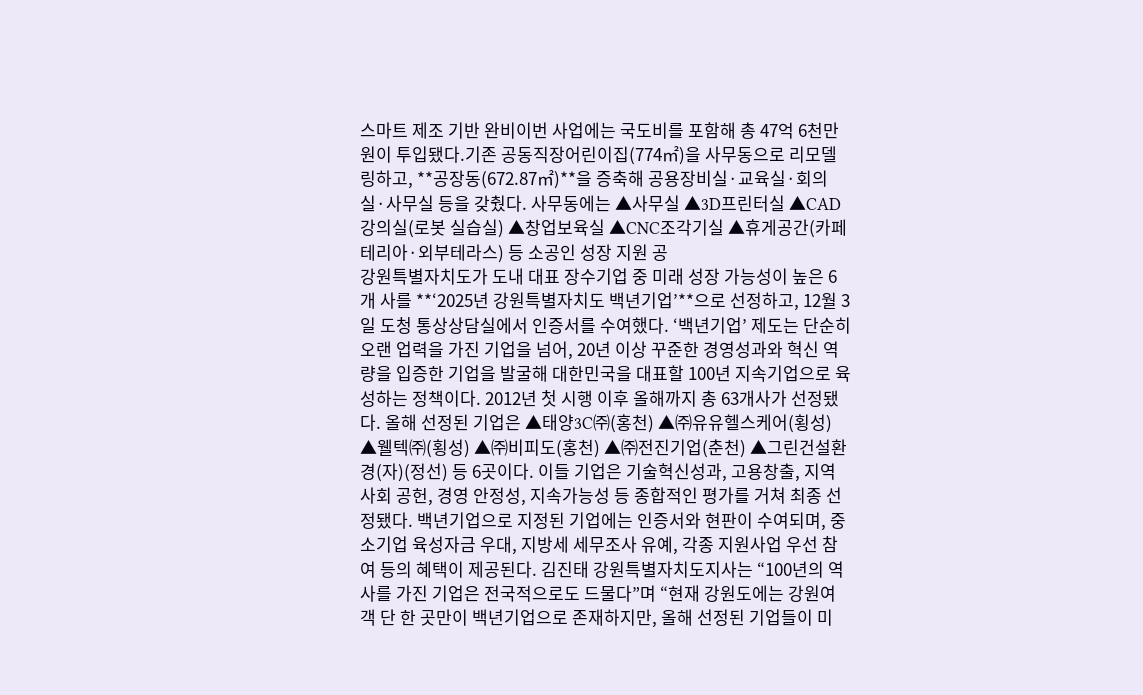스마트 제조 기반 완비이번 사업에는 국도비를 포함해 총 47억 6천만 원이 투입됐다.기존 공동직장어린이집(774㎡)을 사무동으로 리모델링하고, **공장동(672.87㎡)**을 증축해 공용장비실·교육실·회의실·사무실 등을 갖췄다. 사무동에는 ▲사무실 ▲3D프린터실 ▲CAD 강의실(로봇 실습실) ▲창업보육실 ▲CNC조각기실 ▲휴게공간(카페테리아·외부테라스) 등 소공인 성장 지원 공
강원특별자치도가 도내 대표 장수기업 중 미래 성장 가능성이 높은 6개 사를 **‘2025년 강원특별자치도 백년기업’**으로 선정하고, 12월 3일 도청 통상상담실에서 인증서를 수여했다. ‘백년기업’ 제도는 단순히 오랜 업력을 가진 기업을 넘어, 20년 이상 꾸준한 경영성과와 혁신 역량을 입증한 기업을 발굴해 대한민국을 대표할 100년 지속기업으로 육성하는 정책이다. 2012년 첫 시행 이후 올해까지 총 63개사가 선정됐다. 올해 선정된 기업은 ▲태양3C㈜(홍천) ▲㈜유유헬스케어(횡성) ▲웰텍㈜(횡성) ▲㈜비피도(홍천) ▲㈜전진기업(춘천) ▲그린건설환경(자)(정선) 등 6곳이다. 이들 기업은 기술혁신성과, 고용창출, 지역사회 공헌, 경영 안정성, 지속가능성 등 종합적인 평가를 거쳐 최종 선정됐다. 백년기업으로 지정된 기업에는 인증서와 현판이 수여되며, 중소기업 육성자금 우대, 지방세 세무조사 유예, 각종 지원사업 우선 참여 등의 혜택이 제공된다. 김진태 강원특별자치도지사는 “100년의 역사를 가진 기업은 전국적으로도 드물다”며 “현재 강원도에는 강원여객 단 한 곳만이 백년기업으로 존재하지만, 올해 선정된 기업들이 미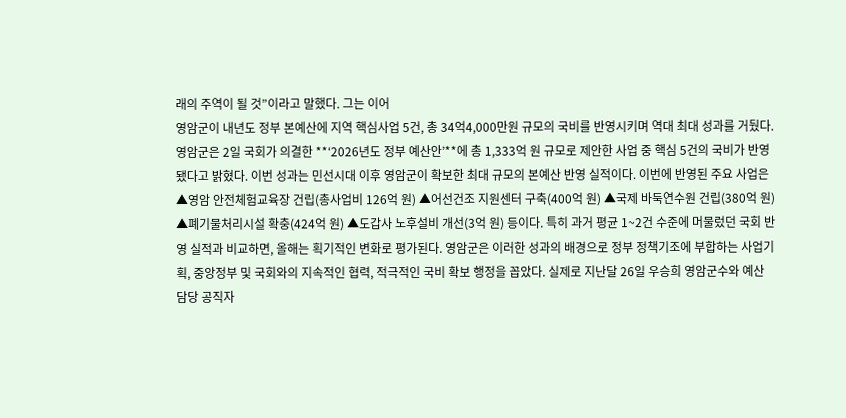래의 주역이 될 것”이라고 말했다. 그는 이어
영암군이 내년도 정부 본예산에 지역 핵심사업 5건, 총 34억4,000만원 규모의 국비를 반영시키며 역대 최대 성과를 거뒀다. 영암군은 2일 국회가 의결한 **‘2026년도 정부 예산안’**에 총 1,333억 원 규모로 제안한 사업 중 핵심 5건의 국비가 반영됐다고 밝혔다. 이번 성과는 민선시대 이후 영암군이 확보한 최대 규모의 본예산 반영 실적이다. 이번에 반영된 주요 사업은 ▲영암 안전체험교육장 건립(총사업비 126억 원) ▲어선건조 지원센터 구축(400억 원) ▲국제 바둑연수원 건립(380억 원) ▲폐기물처리시설 확충(424억 원) ▲도갑사 노후설비 개선(3억 원) 등이다. 특히 과거 평균 1~2건 수준에 머물렀던 국회 반영 실적과 비교하면, 올해는 획기적인 변화로 평가된다. 영암군은 이러한 성과의 배경으로 정부 정책기조에 부합하는 사업기획, 중앙정부 및 국회와의 지속적인 협력, 적극적인 국비 확보 행정을 꼽았다. 실제로 지난달 26일 우승희 영암군수와 예산 담당 공직자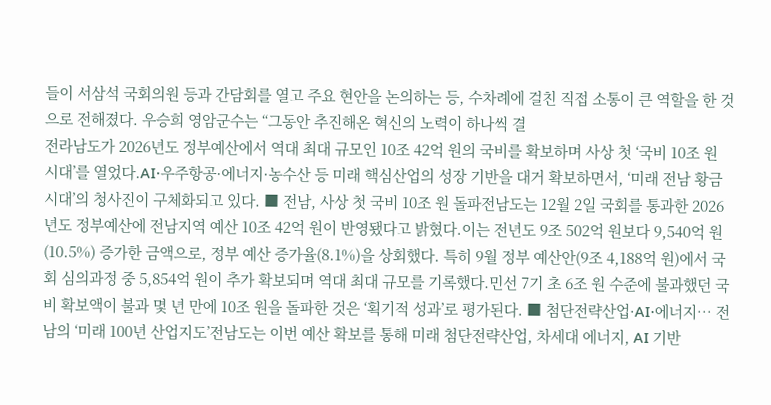들이 서삼석 국회의원 등과 간담회를 열고 주요 현안을 논의하는 등, 수차례에 걸친 직접 소통이 큰 역할을 한 것으로 전해졌다. 우승희 영암군수는 “그동안 추진해온 혁신의 노력이 하나씩 결
전라남도가 2026년도 정부예산에서 역대 최대 규모인 10조 42억 원의 국비를 확보하며 사상 첫 ‘국비 10조 원 시대’를 열었다.AI·우주항공·에너지·농수산 등 미래 핵심산업의 성장 기반을 대거 확보하면서, ‘미래 전남 황금시대’의 청사진이 구체화되고 있다. ■ 전남, 사상 첫 국비 10조 원 돌파전남도는 12월 2일 국회를 통과한 2026년도 정부예산에 전남지역 예산 10조 42억 원이 반영됐다고 밝혔다.이는 전년도 9조 502억 원보다 9,540억 원(10.5%) 증가한 금액으로, 정부 예산 증가율(8.1%)을 상회했다. 특히 9월 정부 예산안(9조 4,188억 원)에서 국회 심의과정 중 5,854억 원이 추가 확보되며 역대 최대 규모를 기록했다.민선 7기 초 6조 원 수준에 불과했던 국비 확보액이 불과 몇 년 만에 10조 원을 돌파한 것은 ‘획기적 성과’로 평가된다. ■ 첨단전략산업·AI·에너지… 전남의 ‘미래 100년 산업지도’전남도는 이번 예산 확보를 통해 미래 첨단전략산업, 차세대 에너지, AI 기반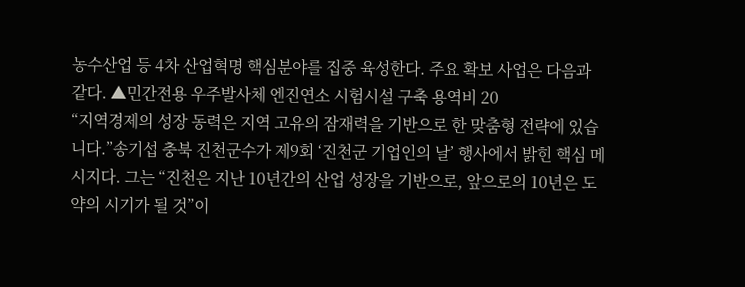농수산업 등 4차 산업혁명 핵심분야를 집중 육성한다. 주요 확보 사업은 다음과 같다. ▲민간전용 우주발사체 엔진연소 시험시설 구축 용역비 20
“지역경제의 성장 동력은 지역 고유의 잠재력을 기반으로 한 맞춤형 전략에 있습니다.”송기섭 충북 진천군수가 제9회 ‘진천군 기업인의 날’ 행사에서 밝힌 핵심 메시지다. 그는 “진천은 지난 10년간의 산업 성장을 기반으로, 앞으로의 10년은 도약의 시기가 될 것”이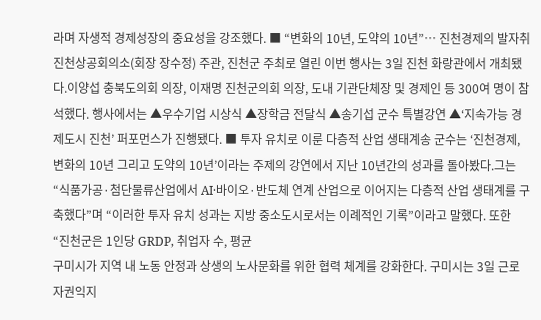라며 자생적 경제성장의 중요성을 강조했다. ■ “변화의 10년, 도약의 10년”… 진천경제의 발자취진천상공회의소(회장 장수정) 주관, 진천군 주최로 열린 이번 행사는 3일 진천 화랑관에서 개최됐다.이양섭 충북도의회 의장, 이재명 진천군의회 의장, 도내 기관단체장 및 경제인 등 300여 명이 참석했다. 행사에서는 ▲우수기업 시상식 ▲장학금 전달식 ▲송기섭 군수 특별강연 ▲‘지속가능 경제도시 진천’ 퍼포먼스가 진행됐다. ■ 투자 유치로 이룬 다층적 산업 생태계송 군수는 ‘진천경제, 변화의 10년 그리고 도약의 10년’이라는 주제의 강연에서 지난 10년간의 성과를 돌아봤다.그는 “식품가공·첨단물류산업에서 AI·바이오·반도체 연계 산업으로 이어지는 다층적 산업 생태계를 구축했다”며 “이러한 투자 유치 성과는 지방 중소도시로서는 이례적인 기록”이라고 말했다. 또한 “진천군은 1인당 GRDP, 취업자 수, 평균
구미시가 지역 내 노동 안정과 상생의 노사문화를 위한 협력 체계를 강화한다. 구미시는 3일 근로자권익지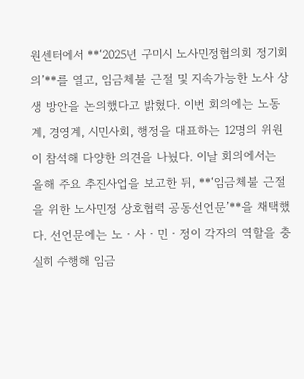원센터에서 **‘2025년 구미시 노사민정협의회 정기회의’**를 열고, 임금체불 근절 및 지속가능한 노사 상생 방안을 논의했다고 밝혔다. 이번 회의에는 노동계, 경영계, 시민사회, 행정을 대표하는 12명의 위원이 참석해 다양한 의견을 나눴다. 이날 회의에서는 올해 주요 추진사업을 보고한 뒤, **‘임금체불 근절을 위한 노사민정 상호협력 공동선언문’**을 채택했다. 선언문에는 노‧사‧민‧정이 각자의 역할을 충실히 수행해 임금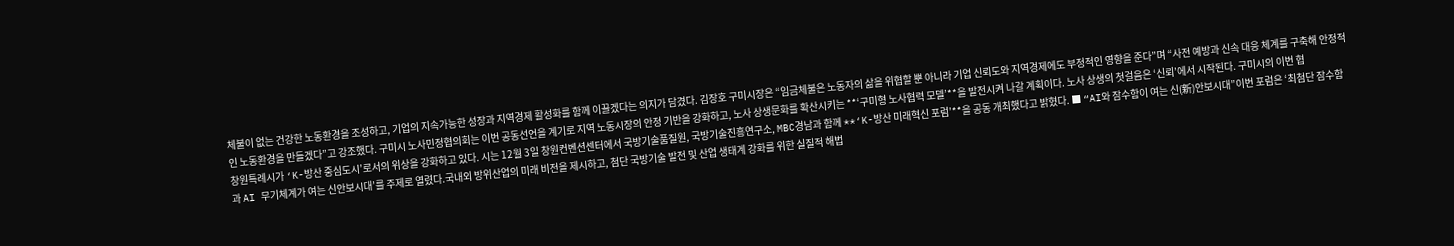체불이 없는 건강한 노동환경을 조성하고, 기업의 지속가능한 성장과 지역경제 활성화를 함께 이끌겠다는 의지가 담겼다. 김장호 구미시장은 “임금체불은 노동자의 삶을 위협할 뿐 아니라 기업 신뢰도와 지역경제에도 부정적인 영향을 준다”며 “사전 예방과 신속 대응 체계를 구축해 안정적인 노동환경을 만들겠다”고 강조했다. 구미시 노사민정협의회는 이번 공동선언을 계기로 지역 노동시장의 안정 기반을 강화하고, 노사 상생문화를 확산시키는 **‘구미형 노사협력 모델’**을 발전시켜 나갈 계획이다. 노사 상생의 첫걸음은 ‘신뢰’에서 시작된다. 구미시의 이번 협
창원특례시가 ‘K-방산 중심도시’로서의 위상을 강화하고 있다. 시는 12월 3일 창원컨벤션센터에서 국방기술품질원, 국방기술진흥연구소, MBC경남과 함께 **‘K-방산 미래혁신 포럼’**을 공동 개최했다고 밝혔다. ■ “AI와 잠수함이 여는 신(新)안보시대”이번 포럼은 ‘최첨단 잠수함과 AI 무기체계가 여는 신안보시대’를 주제로 열렸다.국내외 방위산업의 미래 비전을 제시하고, 첨단 국방기술 발전 및 산업 생태계 강화를 위한 실질적 해법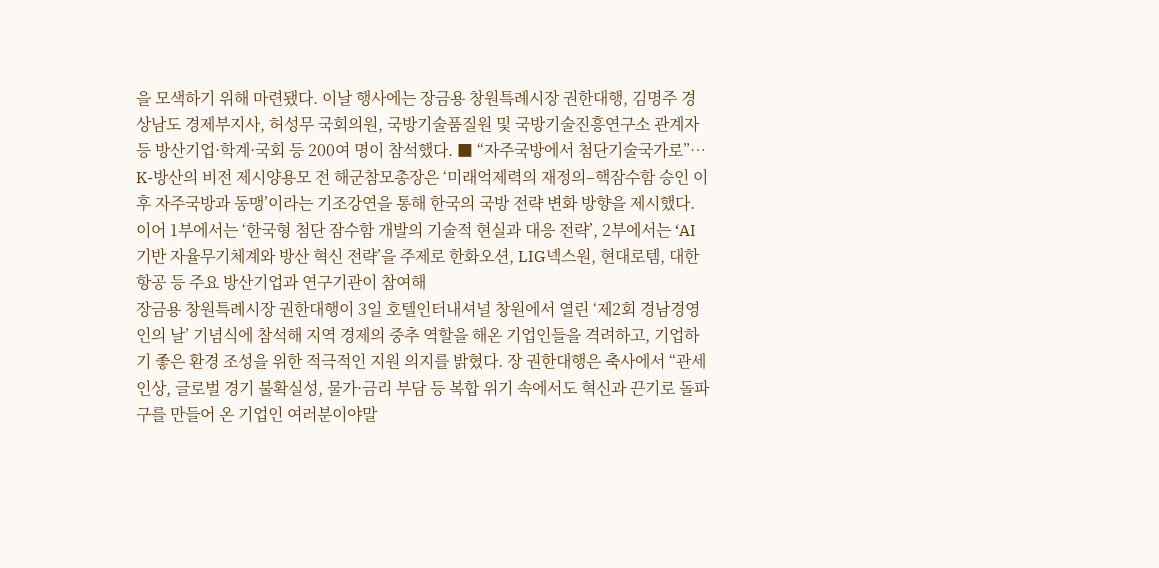을 모색하기 위해 마련됐다. 이날 행사에는 장금용 창원특례시장 권한대행, 김명주 경상남도 경제부지사, 허성무 국회의원, 국방기술품질원 및 국방기술진흥연구소 관계자 등 방산기업·학계·국회 등 200여 명이 참석했다. ■ “자주국방에서 첨단기술국가로”… K-방산의 비전 제시양용모 전 해군참모총장은 ‘미래억제력의 재정의–핵잠수함 승인 이후 자주국방과 동맹’이라는 기조강연을 통해 한국의 국방 전략 변화 방향을 제시했다. 이어 1부에서는 ‘한국형 첨단 잠수함 개발의 기술적 현실과 대응 전략’, 2부에서는 ‘AI 기반 자율무기체계와 방산 혁신 전략’을 주제로 한화오션, LIG넥스원, 현대로템, 대한항공 등 주요 방산기업과 연구기관이 참여해
장금용 창원특례시장 권한대행이 3일 호텔인터내셔널 창원에서 열린 ‘제2회 경남경영인의 날’ 기념식에 참석해 지역 경제의 중추 역할을 해온 기업인들을 격려하고, 기업하기 좋은 환경 조성을 위한 적극적인 지원 의지를 밝혔다. 장 권한대행은 축사에서 “관세 인상, 글로벌 경기 불확실성, 물가·금리 부담 등 복합 위기 속에서도 혁신과 끈기로 돌파구를 만들어 온 기업인 여러분이야말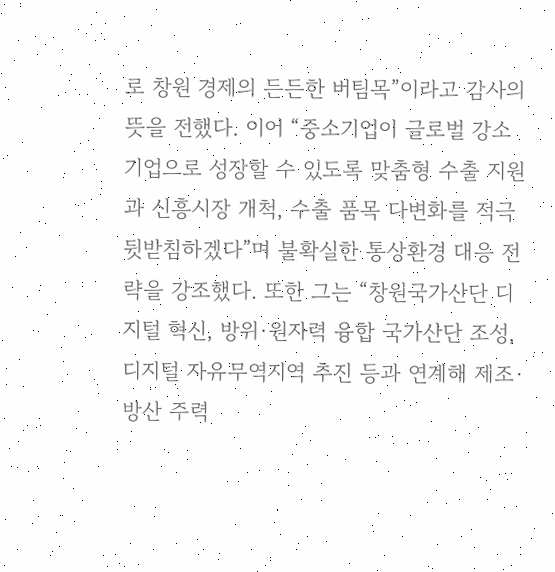로 창원 경제의 든든한 버팀목”이라고 감사의 뜻을 전했다. 이어 “중소기업이 글로벌 강소기업으로 성장할 수 있도록 맞춤형 수출 지원과 신흥시장 개척, 수출 품목 다변화를 적극 뒷받침하겠다”며 불확실한 통상환경 대응 전략을 강조했다. 또한 그는 “창원국가산단 디지털 혁신, 방위·원자력 융합 국가산단 조성, 디지털 자유무역지역 추진 등과 연계해 제조·방산 주력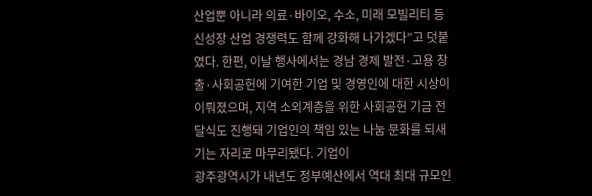산업뿐 아니라 의료·바이오, 수소, 미래 모빌리티 등 신성장 산업 경쟁력도 함께 강화해 나가겠다”고 덧붙였다. 한편, 이날 행사에서는 경남 경제 발전·고용 창출·사회공헌에 기여한 기업 및 경영인에 대한 시상이 이뤄졌으며, 지역 소외계층을 위한 사회공헌 기금 전달식도 진행돼 기업인의 책임 있는 나눔 문화를 되새기는 자리로 마무리됐다. 기업이
광주광역시가 내년도 정부예산에서 역대 최대 규모인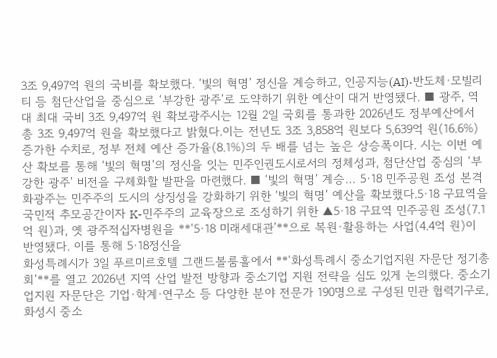3조 9,497억 원의 국비를 확보했다. ‘빛의 혁명’ 정신을 계승하고, 인공지능(AI)·반도체·모빌리티 등 첨단산업을 중심으로 ‘부강한 광주’로 도약하기 위한 예산이 대거 반영됐다. ■ 광주, 역대 최대 국비 3조 9,497억 원 확보광주시는 12월 2일 국회를 통과한 2026년도 정부예산에서 총 3조 9,497억 원을 확보했다고 밝혔다.이는 전년도 3조 3,858억 원보다 5,639억 원(16.6%) 증가한 수치로, 정부 전체 예산 증가율(8.1%)의 두 배를 넘는 높은 상승폭이다. 시는 이번 예산 확보를 통해 ‘빛의 혁명’의 정신을 잇는 민주인권도시로서의 정체성과, 첨단산업 중심의 ‘부강한 광주’ 비전을 구체화할 발판을 마련했다. ■ ‘빛의 혁명’ 계승… 5·18 민주공원 조성 본격화광주는 민주주의 도시의 상징성을 강화하기 위한 ‘빛의 혁명’ 예산을 확보했다.5·18 구묘역을 국민적 추모공간이자 K-민주주의 교육장으로 조성하기 위한 ▲5·18 구묘역 민주공원 조성(7.1억 원)과, 옛 광주적십자병원을 **‘5·18 미래세대관’**으로 복원·활용하는 사업(4.4억 원)이 반영됐다. 이를 통해 5·18정신을
화성특례시가 3일 푸르미르호텔 그랜드볼룸홀에서 **‘화성특례시 중소기업지원 자문단 정기총회’**를 열고 2026년 지역 산업 발전 방향과 중소기업 지원 전략을 심도 있게 논의했다. 중소기업지원 자문단은 기업·학계·연구소 등 다양한 분야 전문가 190명으로 구성된 민관 협력기구로, 화성시 중소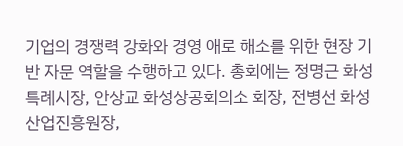기업의 경쟁력 강화와 경영 애로 해소를 위한 현장 기반 자문 역할을 수행하고 있다. 총회에는 정명근 화성특례시장, 안상교 화성상공회의소 회장, 전병선 화성산업진흥원장,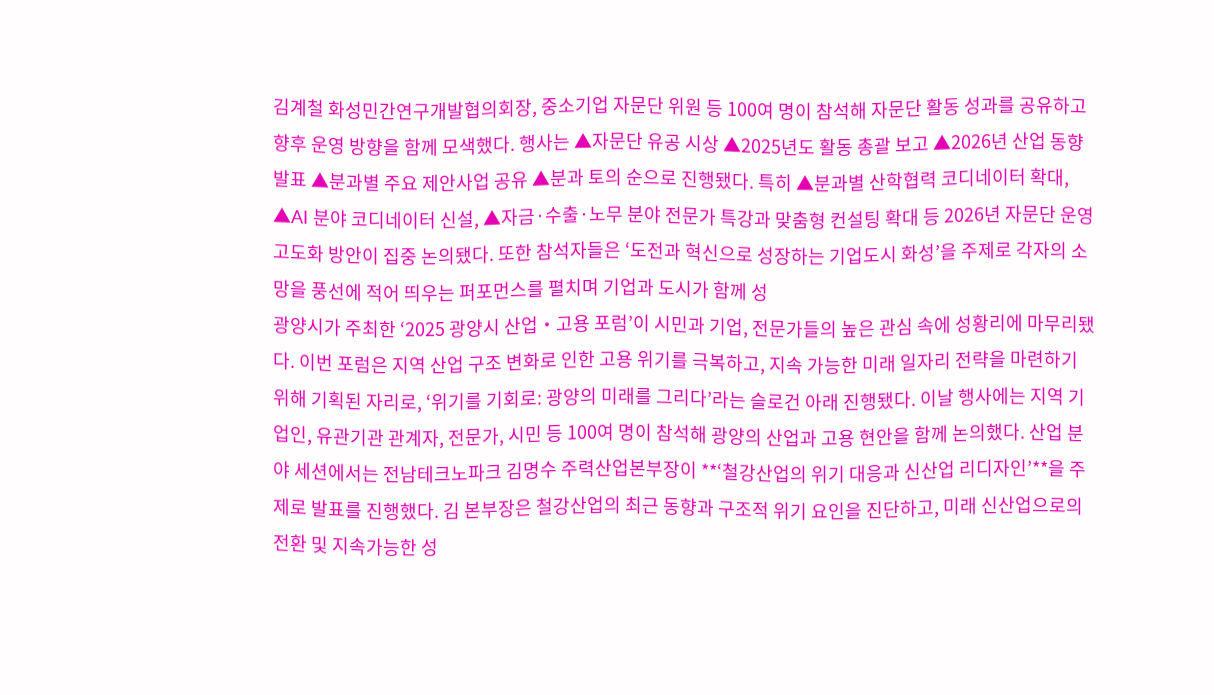김계철 화성민간연구개발협의회장, 중소기업 자문단 위원 등 100여 명이 참석해 자문단 활동 성과를 공유하고 향후 운영 방향을 함께 모색했다. 행사는 ▲자문단 유공 시상 ▲2025년도 활동 총괄 보고 ▲2026년 산업 동향 발표 ▲분과별 주요 제안사업 공유 ▲분과 토의 순으로 진행됐다. 특히 ▲분과별 산학협력 코디네이터 확대, ▲AI 분야 코디네이터 신설, ▲자금·수출·노무 분야 전문가 특강과 맞춤형 컨설팅 확대 등 2026년 자문단 운영 고도화 방안이 집중 논의됐다. 또한 참석자들은 ‘도전과 혁신으로 성장하는 기업도시 화성’을 주제로 각자의 소망을 풍선에 적어 띄우는 퍼포먼스를 펼치며 기업과 도시가 함께 성
광양시가 주최한 ‘2025 광양시 산업‧고용 포럼’이 시민과 기업, 전문가들의 높은 관심 속에 성황리에 마무리됐다. 이번 포럼은 지역 산업 구조 변화로 인한 고용 위기를 극복하고, 지속 가능한 미래 일자리 전략을 마련하기 위해 기획된 자리로, ‘위기를 기회로: 광양의 미래를 그리다’라는 슬로건 아래 진행됐다. 이날 행사에는 지역 기업인, 유관기관 관계자, 전문가, 시민 등 100여 명이 참석해 광양의 산업과 고용 현안을 함께 논의했다. 산업 분야 세션에서는 전남테크노파크 김명수 주력산업본부장이 **‘철강산업의 위기 대응과 신산업 리디자인’**을 주제로 발표를 진행했다. 김 본부장은 철강산업의 최근 동향과 구조적 위기 요인을 진단하고, 미래 신산업으로의 전환 및 지속가능한 성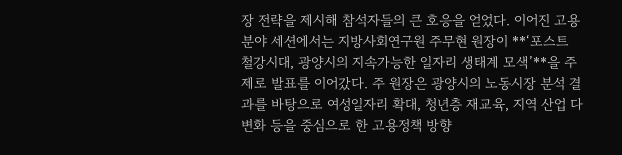장 전략을 제시해 참석자들의 큰 호응을 얻었다. 이어진 고용 분야 세션에서는 지방사회연구원 주무현 원장이 **‘포스트 철강시대, 광양시의 지속가능한 일자리 생태계 모색’**을 주제로 발표를 이어갔다. 주 원장은 광양시의 노동시장 분석 결과를 바탕으로 여성일자리 확대, 청년층 재교육, 지역 산업 다변화 등을 중심으로 한 고용정책 방향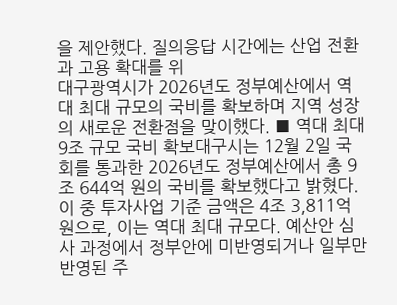을 제안했다. 질의응답 시간에는 산업 전환과 고용 확대를 위
대구광역시가 2026년도 정부예산에서 역대 최대 규모의 국비를 확보하며 지역 성장의 새로운 전환점을 맞이했다. ■ 역대 최대 9조 규모 국비 확보대구시는 12월 2일 국회를 통과한 2026년도 정부예산에서 총 9조 644억 원의 국비를 확보했다고 밝혔다.이 중 투자사업 기준 금액은 4조 3,811억 원으로, 이는 역대 최대 규모다. 예산안 심사 과정에서 정부안에 미반영되거나 일부만 반영된 주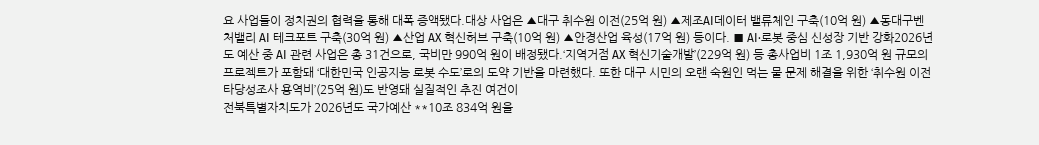요 사업들이 정치권의 협력을 통해 대폭 증액됐다.대상 사업은 ▲대구 취수원 이전(25억 원) ▲제조AI데이터 밸류체인 구축(10억 원) ▲동대구벤처밸리 AI 테크포트 구축(30억 원) ▲산업 AX 혁신허브 구축(10억 원) ▲안경산업 육성(17억 원) 등이다. ■ AI·로봇 중심 신성장 기반 강화2026년도 예산 중 AI 관련 사업은 총 31건으로, 국비만 990억 원이 배정됐다.‘지역거점 AX 혁신기술개발’(229억 원) 등 총사업비 1조 1,930억 원 규모의 프로젝트가 포함돼 ‘대한민국 인공지능 로봇 수도’로의 도약 기반을 마련했다. 또한 대구 시민의 오랜 숙원인 먹는 물 문제 해결을 위한 ‘취수원 이전 타당성조사 용역비’(25억 원)도 반영돼 실질적인 추진 여건이
전북특별자치도가 2026년도 국가예산 **10조 834억 원을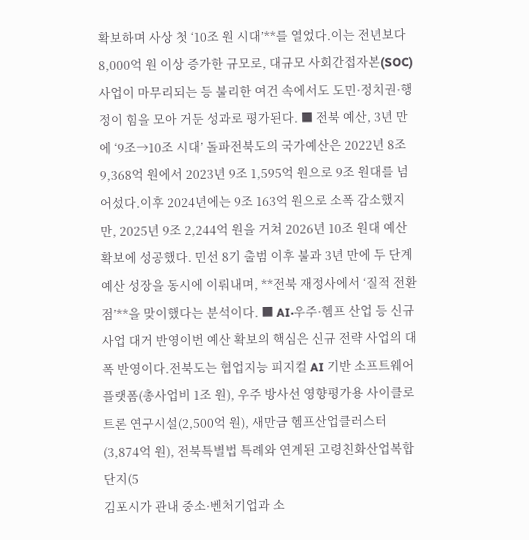확보하며 사상 첫 ‘10조 원 시대’**를 열었다.이는 전년보다 8,000억 원 이상 증가한 규모로, 대규모 사회간접자본(SOC) 사업이 마무리되는 등 불리한 여건 속에서도 도민·정치권·행정이 힘을 모아 거둔 성과로 평가된다. ■ 전북 예산, 3년 만에 ‘9조→10조 시대’ 돌파전북도의 국가예산은 2022년 8조 9,368억 원에서 2023년 9조 1,595억 원으로 9조 원대를 넘어섰다.이후 2024년에는 9조 163억 원으로 소폭 감소했지만, 2025년 9조 2,244억 원을 거쳐 2026년 10조 원대 예산 확보에 성공했다. 민선 8기 출범 이후 불과 3년 만에 두 단계 예산 성장을 동시에 이뤄내며, **전북 재정사에서 ‘질적 전환점’**을 맞이했다는 분석이다. ■ AI·우주·헴프 산업 등 신규 사업 대거 반영이번 예산 확보의 핵심은 신규 전략 사업의 대폭 반영이다.전북도는 협업지능 피지컬 AI 기반 소프트웨어 플랫폼(총사업비 1조 원), 우주 방사선 영향평가용 사이클로트론 연구시설(2,500억 원), 새만금 헴프산업클러스터(3,874억 원), 전북특별법 특례와 연계된 고령친화산업복합단지(5
김포시가 관내 중소·벤처기업과 소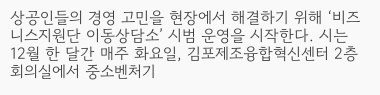상공인들의 경영 고민을 현장에서 해결하기 위해 ‘비즈니스지원단 이동상담소’ 시범 운영을 시작한다. 시는 12월 한 달간 매주 화요일, 김포제조융합혁신센터 2층 회의실에서 중소벤처기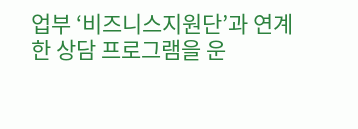업부 ‘비즈니스지원단’과 연계한 상담 프로그램을 운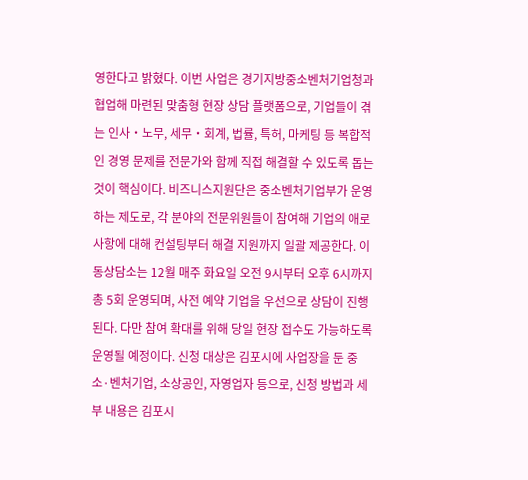영한다고 밝혔다. 이번 사업은 경기지방중소벤처기업청과 협업해 마련된 맞춤형 현장 상담 플랫폼으로, 기업들이 겪는 인사‧노무, 세무‧회계, 법률, 특허, 마케팅 등 복합적인 경영 문제를 전문가와 함께 직접 해결할 수 있도록 돕는 것이 핵심이다. 비즈니스지원단은 중소벤처기업부가 운영하는 제도로, 각 분야의 전문위원들이 참여해 기업의 애로사항에 대해 컨설팅부터 해결 지원까지 일괄 제공한다. 이동상담소는 12월 매주 화요일 오전 9시부터 오후 6시까지 총 5회 운영되며, 사전 예약 기업을 우선으로 상담이 진행된다. 다만 참여 확대를 위해 당일 현장 접수도 가능하도록 운영될 예정이다. 신청 대상은 김포시에 사업장을 둔 중소·벤처기업, 소상공인, 자영업자 등으로, 신청 방법과 세부 내용은 김포시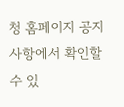청 홈페이지 공지사항에서 확인할 수 있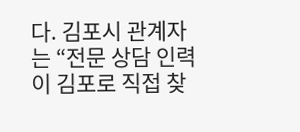다. 김포시 관계자는 “전문 상담 인력이 김포로 직접 찾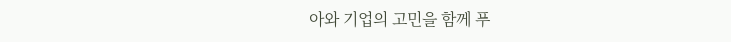아와 기업의 고민을 함께 푸